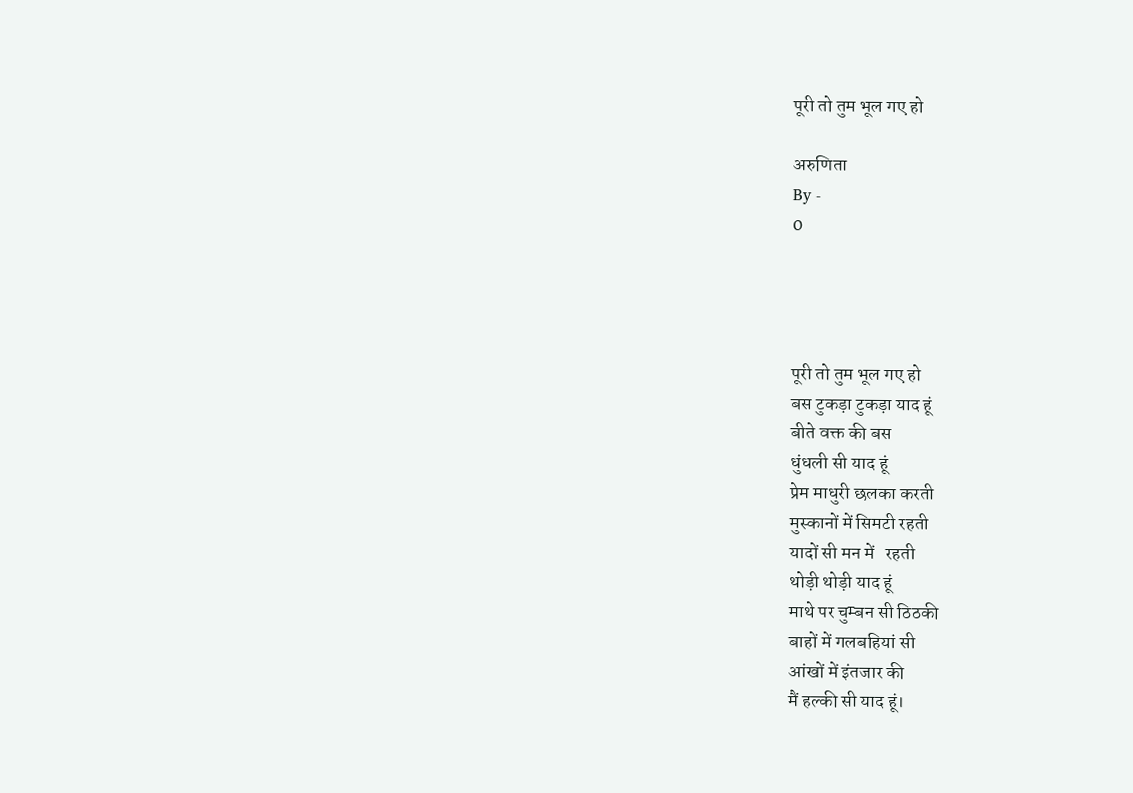पूरी तो तुम भूल गए हो

अरुणिता
By -
0




पूरी तो तुम भूल गए हो
बस टुकड़ा टुकड़ा याद हूं
बीते वक्त की बस
धुंधली सी याद हूं
प्रेम माधुरी छलका करती
मुस्कानों में सिमटी रहती
यादों सी मन में   रहती
थोड़ी थोड़ी याद हूं
माथे पर चुम्बन सी ठिठकी
बाहों में गलबहियां सी
आंखों में इंतजार की
मैं हल्की सी याद हूं।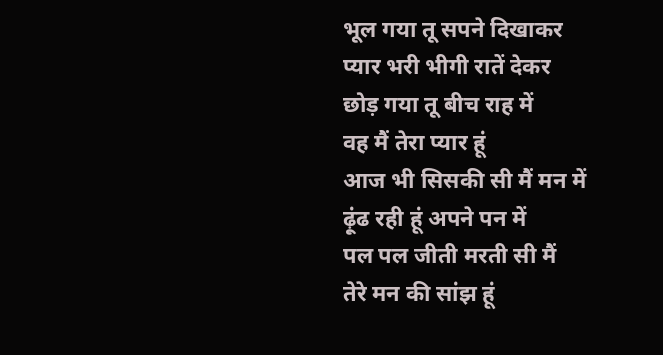भूल गया तू सपने दिखाकर
प्यार भरी भीगी रातें देकर
छोड़ गया तू बीच राह में
वह मैं तेरा प्यार हूं
आज भी सिसकी सी मैं मन में
ढ़ूंढ रही हूं अपने पन में
पल पल जीती मरती सी मैं
तेरे मन की सांझ हूं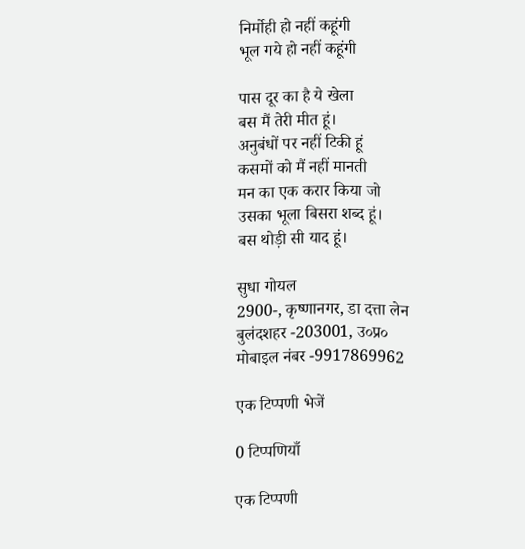निर्मोही हो नहीं कहूंगी
भूल गये हो नहीं कहूंगी

पास दूर का है ये खेला
बस मैं तेरी मीत हूं।
अनुबंधों पर नहीं टिकी हूं
कसमों को मैं नहीं मानती
मन का एक करार किया जो
उसका भूला बिसरा शब्द हूं।
बस थोड़ी सी याद हूं।

सुधा गोयल
2900-, कृष्णानगर, डा दत्ता लेन
बुलंदशहर -203001, उ०प्र०
मोबाइल नंबर -9917869962

एक टिप्पणी भेजें

0 टिप्पणियाँ

एक टिप्पणी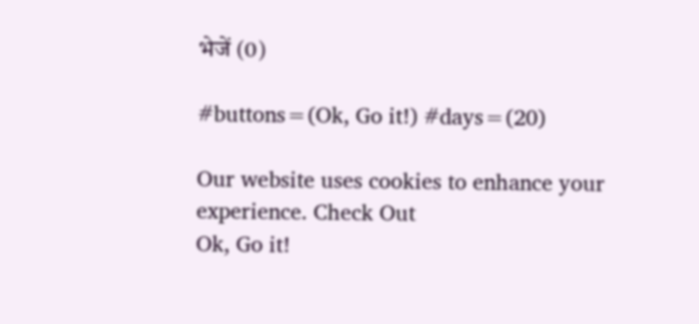भेजें (0)

#buttons=(Ok, Go it!) #days=(20)

Our website uses cookies to enhance your experience. Check Out
Ok, Go it!